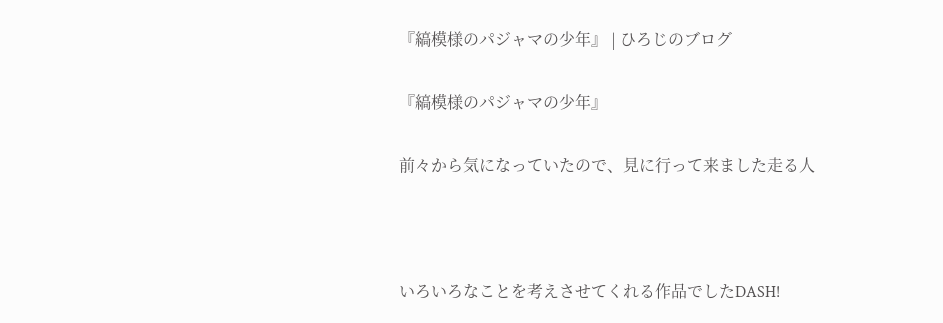『縞模様のパジャマの少年』 | ひろじのブログ

『縞模様のパジャマの少年』

前々から気になっていたので、見に行って来ました走る人



いろいろなことを考えさせてくれる作品でしたDASH!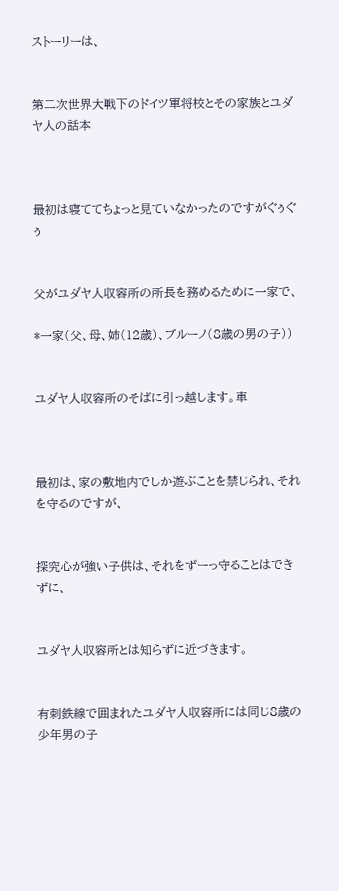ストーリーは、


第二次世界大戦下のドイツ軍将校とその家族とユダヤ人の話本



最初は寝ててちょっと見ていなかったのですがぐぅぐぅ


父がユダヤ人収容所の所長を務めるために一家で、

*一家(父、母、姉(12歳)、ブルーノ(8歳の男の子))


ユダヤ人収容所のそばに引っ越します。車



最初は、家の敷地内でしか遊ぶことを禁じられ、それを守るのですが、


探究心が強い子供は、それをずーっ守ることはできずに、


ユダヤ人収容所とは知らずに近づきます。


有刺鉄線で囲まれたユダヤ人収容所には同じ8歳の少年男の子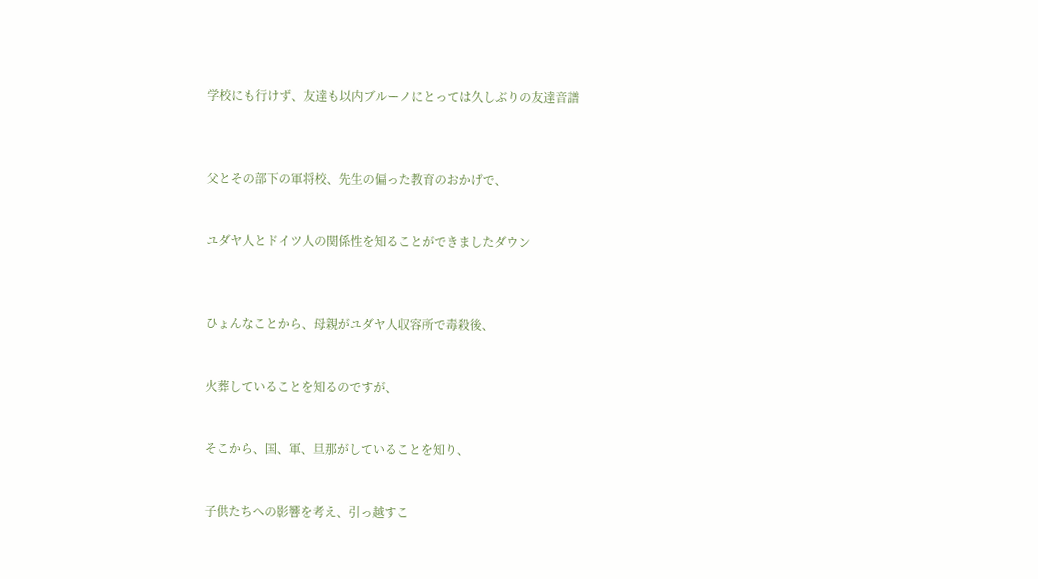学校にも行けず、友達も以内ブルーノにとっては久しぶりの友達音譜



父とその部下の軍将校、先生の偏った教育のおかげで、


ユダヤ人とドイツ人の関係性を知ることができましたダウン



ひょんなことから、母親がユダヤ人収容所で毒殺後、


火葬していることを知るのですが、


そこから、国、軍、旦那がしていることを知り、


子供たちへの影響を考え、引っ越すこ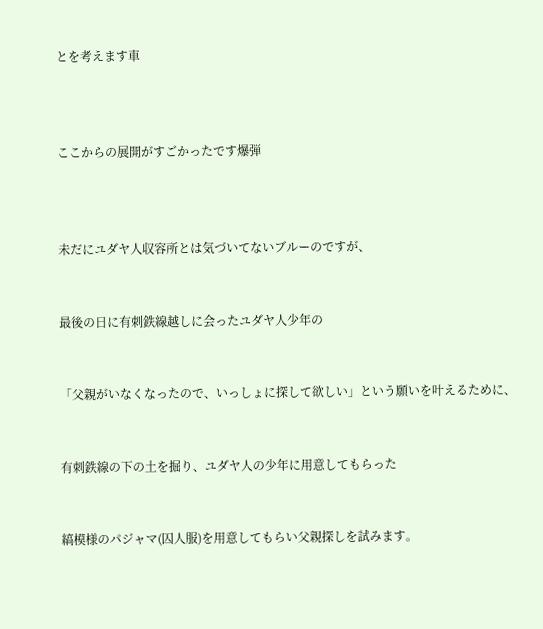とを考えます車



ここからの展開がすごかったです爆弾



未だにユダヤ人収容所とは気づいてないブルーのですが、


最後の日に有刺鉄線越しに会ったユダヤ人少年の


「父親がいなくなったので、いっしょに探して欲しい」という願いを叶えるために、


有刺鉄線の下の土を掘り、ユダヤ人の少年に用意してもらった


縞模様のパジャマ(囚人服)を用意してもらい父親探しを試みます。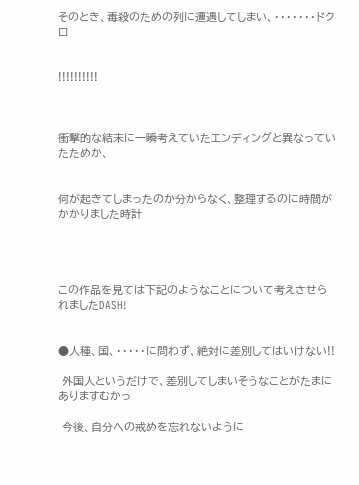そのとき、毒殺のための列に遭遇してしまい、・・・・・・・ドクロ


!!!!!!!!!!



衝撃的な結末に一瞬考えていたエンディングと異なっていたためか、


何が起きてしまったのか分からなく、整理するのに時間がかかりました時計




この作品を見ては下記のようなことについて考えさせられましたDASH!


●人種、国、・・・・・に問わず、絶対に差別してはいけない!!

 外国人というだけで、差別してしまいそうなことがたまにありますむかっ

 今後、自分への戒めを忘れないように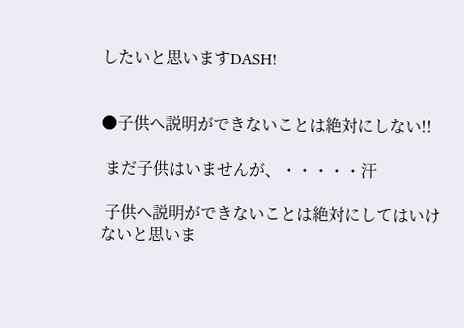したいと思いますDASH!


●子供へ説明ができないことは絶対にしない!!

 まだ子供はいませんが、・・・・・汗

 子供へ説明ができないことは絶対にしてはいけないと思いま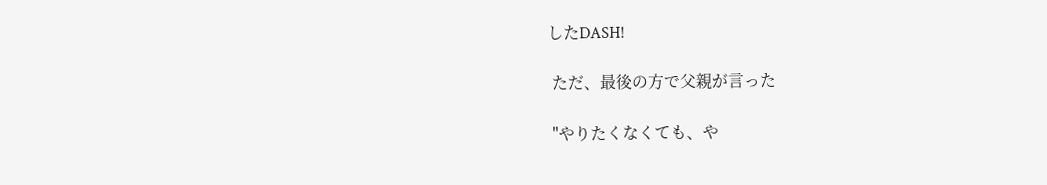したDASH!

 ただ、最後の方で父親が言った

 "やりたくなくても、や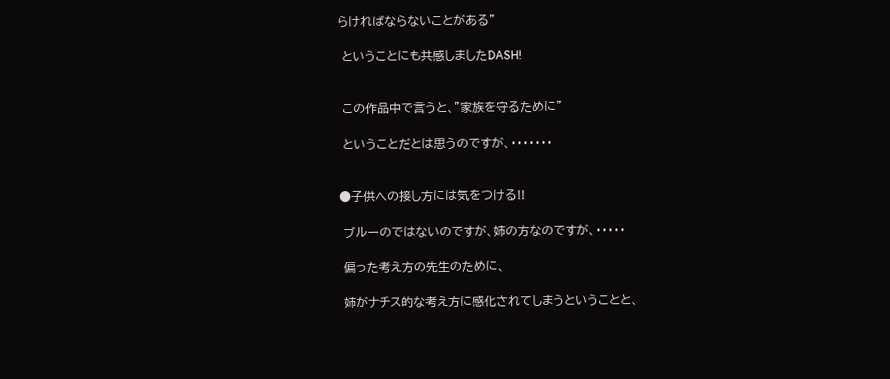らければならないことがある"

 ということにも共感しましたDASH!


 この作品中で言うと、"家族を守るために"

 ということだとは思うのですが、・・・・・・・


●子供への接し方には気をつける!!

 ブルーのではないのですが、姉の方なのですが、・・・・・

 偏った考え方の先生のために、

 姉がナチス的な考え方に感化されてしまうということと、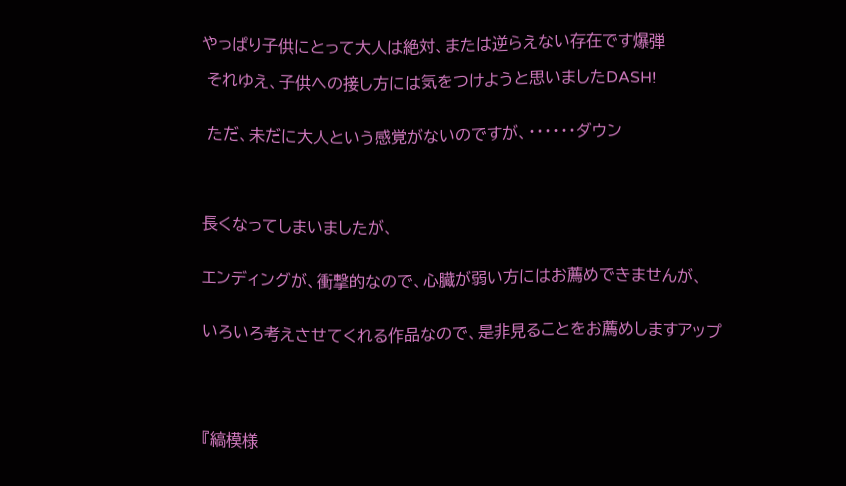やっぱり子供にとって大人は絶対、または逆らえない存在です爆弾

 それゆえ、子供への接し方には気をつけようと思いましたDASH!


 ただ、未だに大人という感覚がないのですが、・・・・・・ダウン




長くなってしまいましたが、


エンディングが、衝撃的なので、心臓が弱い方にはお薦めできませんが、


いろいろ考えさせてくれる作品なので、是非見ることをお薦めしますアップ





『縞模様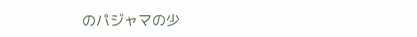のパジャマの少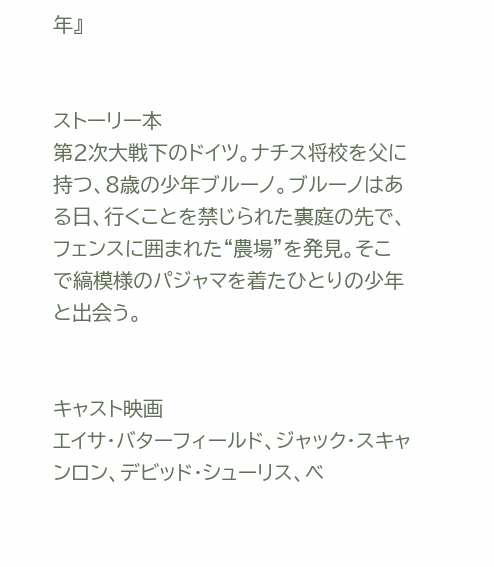年』


ストーリー本
第2次大戦下のドイツ。ナチス将校を父に持つ、8歳の少年ブルーノ。ブルーノはある日、行くことを禁じられた裏庭の先で、フェンスに囲まれた“農場”を発見。そこで縞模様のパジャマを着たひとりの少年と出会う。


キャスト映画
エイサ・バターフィールド、ジャック・スキャンロン、デビッド・シューリス、ベ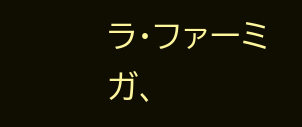ラ・ファーミガ、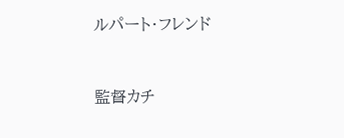ルパート・フレンド


監督カチ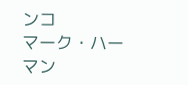ンコ
マーク・ハーマン